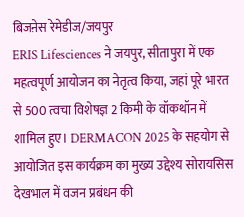बिजऩेस रेमेडीज/जयपुर
ERIS Lifesciences ने जयपुर, सीतापुरा में एक महत्वपूर्ण आयोजन का नेतृत्व किया, जहां पूरे भारत से 500 त्वचा विशेषज्ञ 2 किमी के वॉकथॉन में शामिल हुए। DERMACON 2025 के सहयोग से आयोजित इस कार्यक्रम का मुख्य उद्देश्य सोरायसिस देखभाल में वजन प्रबंधन की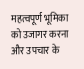महत्वपूर्ण भूमिका को उजागर करना और उपचार के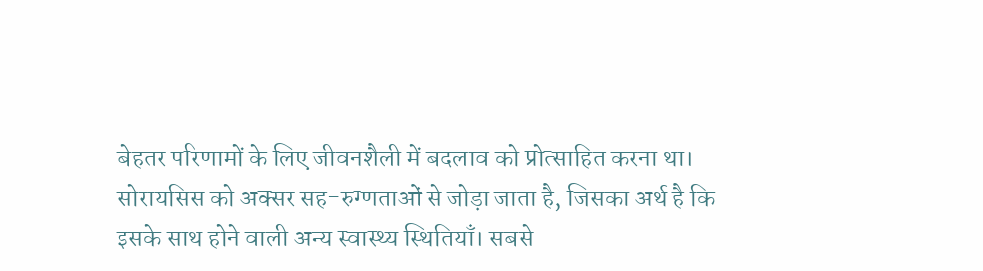बेहतर परिणामों के लिए जीवनशैली में बदलाव को प्रोत्साहित करना था।
सोरायसिस को अक्सर सह-रुग्णताओं से जोड़ा जाता है, जिसका अर्थ है कि इसके साथ होने वाली अन्य स्वास्थ्य स्थितियाँ। सबसे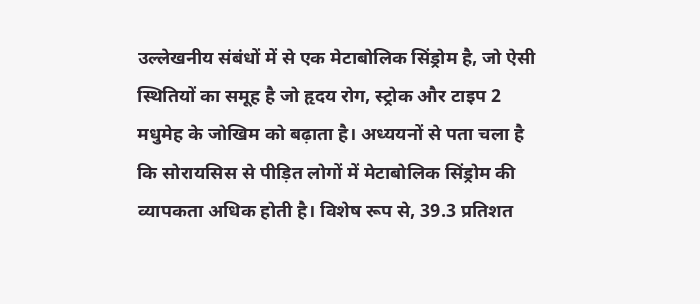उल्लेखनीय संबंधों में से एक मेटाबोलिक सिंड्रोम है, जो ऐसी स्थितियों का समूह है जो हृदय रोग, स्ट्रोक और टाइप 2 मधुमेह के जोखिम को बढ़ाता है। अध्ययनों से पता चला है कि सोरायसिस से पीड़ित लोगों में मेटाबोलिक सिंड्रोम की व्यापकता अधिक होती है। विशेष रूप से, 39.3 प्रतिशत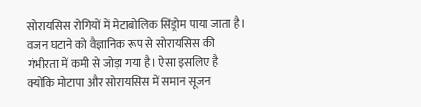सोरायसिस रोगियों में मेटाबोलिक सिंड्रोम पाया जाता है। वजन घटाने को वैज्ञानिक रूप से सोरायसिस की गंभीरता में कमी से जोड़ा गया है। ऐसा इसलिए है क्योंकि मोटापा और सोरायसिस में समान सूजन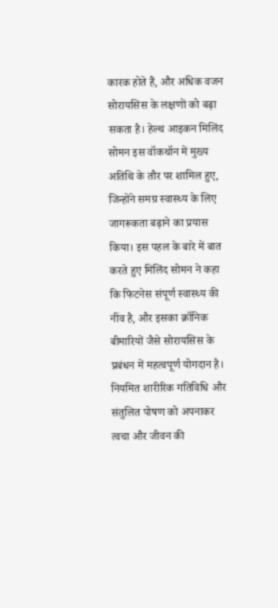कारक होते हैं, और अधिक वजन सोरायसिस के लक्षणों को बढ़ा सकता है। हेल्थ आइकन मिलिंद सोमन इस वॉकथॉन में मुख्य अतिथि के तौर पर शामिल हुए, जिन्होंने समग्र स्वास्थ्य के लिए जागरूकता बढ़ाने का प्रयास किया। इस पहल के बारे में बात करते हुए मिलिंद सोमन ने कहा कि फिटनेस संपूर्ण स्वास्थ्य की नींव है, और इसका क्रॉनिक बीमारियों जैसे सोरायसिस के प्रबंधन में महत्वपूर्ण योगदान है। नियमित शारीरिक गतिविधि और संतुलित पोषण को अपनाकर त्वचा और जीवन की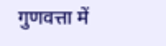गुणवत्ता में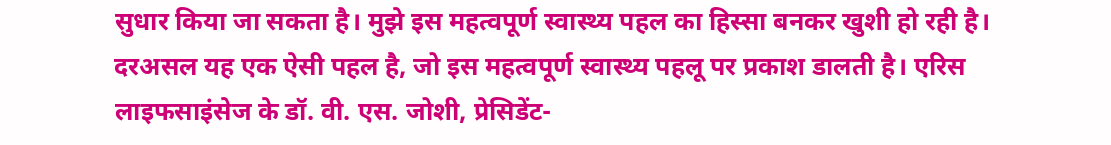सुधार किया जा सकता है। मुझे इस महत्वपूर्ण स्वास्थ्य पहल का हिस्सा बनकर खुशी हो रही है। दरअसल यह एक ऐसी पहल है, जो इस महत्वपूर्ण स्वास्थ्य पहलू पर प्रकाश डालती है। एरिस लाइफसाइंसेज के डॉ. वी. एस. जोशी, प्रेसिडेंट-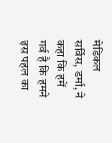मेडिकल सर्विस, डर्मा, ने कहा कि हमें गर्व है कि हमने इस पहल का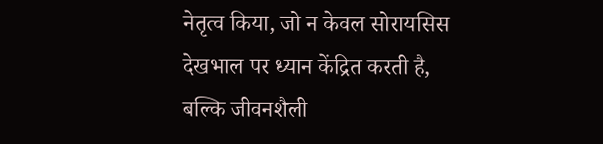नेतृत्व किया, जो न केवल सोरायसिस देखभाल पर ध्यान केंद्रित करती है, बल्कि जीवनशैली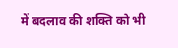में बदलाव की शक्ति को भी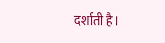दर्शाती है।